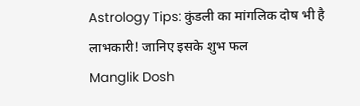Astrology Tips: कुंडली का मांगलिक दोष भी है लाभकारी! जानिए इसके शुभ फल
Manglik Dosh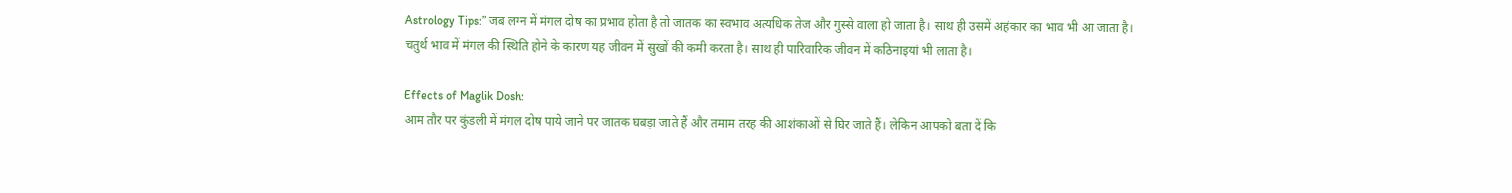Astrology Tips:” जब लग्न में मंगल दोष का प्रभाव होता है तो जातक का स्वभाव अत्यधिक तेज और गुस्से वाला हो जाता है। साथ ही उसमें अहंकार का भाव भी आ जाता है। चतुर्थ भाव में मंगल की स्थिति होने के कारण यह जीवन में सुखों की कमी करता है। साथ ही पारिवारिक जीवन में कठिनाइयां भी लाता है।

Effects of Maglik Dosh:
आम तौर पर कुंडली में मंगल दोष पाये जाने पर जातक घबड़ा जाते हैं और तमाम तरह की आशंकाओं से घिर जाते हैं। लेकिन आपको बता दें कि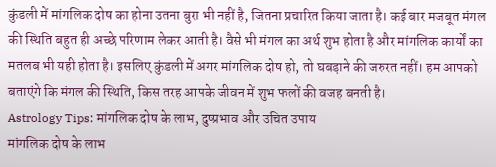कुंडली में मांगलिक दोष का होना उतना बुरा भी नहीं है, जितना प्रचारित किया जाता है। कई बार मजबूत मंगल की स्थिति बहुत ही अच्छे परिणाम लेकर आती है। वैसे भी मंगल का अर्थ शुभ होता है और मांगलिक कार्यों का मतलब भी यही होता है। इसलिए कुंडली में अगर मांगलिक दोष हो, तो घबड़ाने की जरुरत नहीं। हम आपको बताएंगे कि मंगल की स्थिति, किस तरह आपके जीवन में शुभ फलों की वजह बनती है।
Astrology Tips: मांगलिक दोष के लाभ, दुष्प्रभाव और उचित उपाय
मांगलिक दोष के लाभ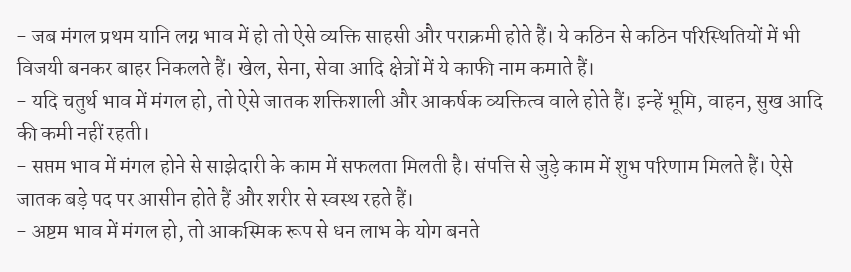- जब मंगल प्रथम यानि लग्न भाव में हो तो ऐसे व्यक्ति साहसी और पराक्रमी होते हैं। ये कठिन से कठिन परिस्थितियों में भी विजयी बनकर बाहर निकलते हैं। खेल, सेना, सेवा आदि क्षेत्रों में ये काफी नाम कमाते हैं।
- यदि चतुर्थ भाव में मंगल हो, तो ऐसे जातक शक्तिशाली और आकर्षक व्यक्तित्व वाले होते हैं। इन्हें भूमि, वाहन, सुख आदि की कमी नहीं रहती।
- सप्तम भाव में मंगल होने से साझेदारी के काम में सफलता मिलती है। संपत्ति से जुड़े काम में शुभ परिणाम मिलते हैं। ऐसे जातक बड़े पद पर आसीन होते हैं और शरीर से स्वस्थ रहते हैं।
- अष्टम भाव में मंगल हो, तो आकस्मिक रूप से धन लाभ के योग बनते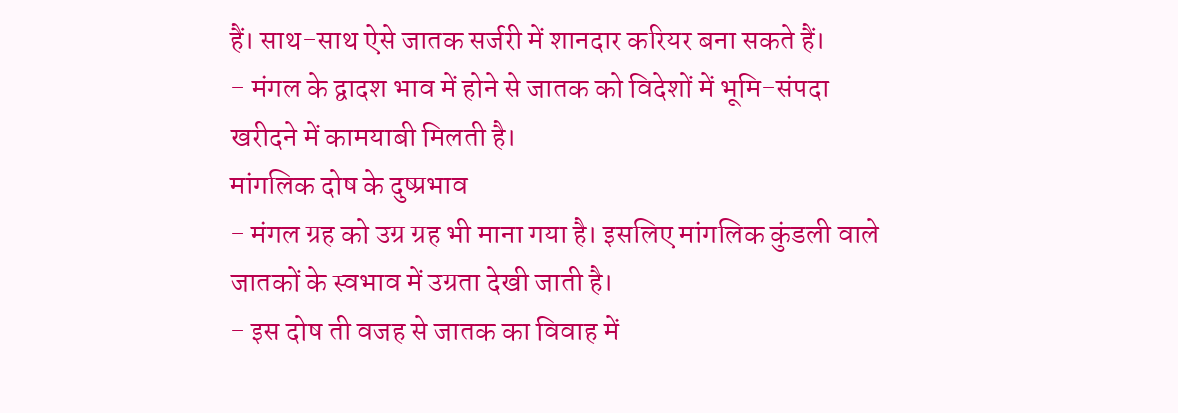हैं। साथ-साथ ऐसे जातक सर्जरी में शानदार करियर बना सकते हैं।
- मंगल के द्वादश भाव में होने से जातक को विदेशों में भूमि-संपदा खरीदने में कामयाबी मिलती है।
मांगलिक दोष के दुष्प्रभाव
- मंगल ग्रह को उग्र ग्रह भी माना गया है। इसलिए मांगलिक कुंडली वाले जातकों के स्वभाव में उग्रता देखी जाती है।
- इस दोष ती वजह से जातक का विवाह में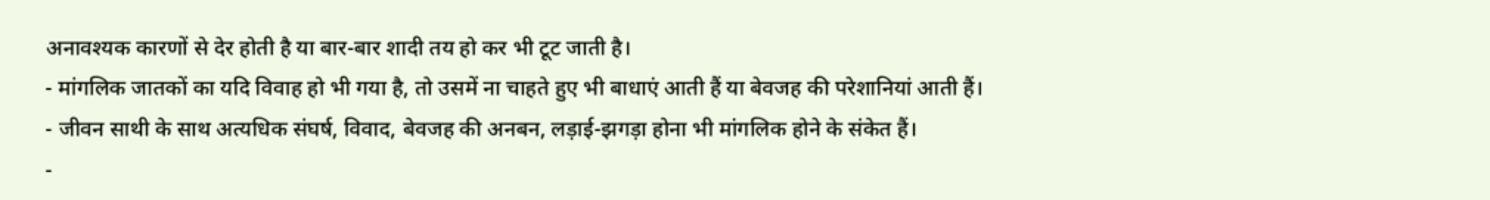अनावश्यक कारणों से देर होती है या बार-बार शादी तय हो कर भी टूट जाती है।
- मांगलिक जातकों का यदि विवाह हो भी गया है, तो उसमें ना चाहते हुए भी बाधाएं आती हैं या बेवजह की परेशानियां आती हैं।
- जीवन साथी के साथ अत्यधिक संघर्ष, विवाद, बेवजह की अनबन, लड़ाई-झगड़ा होना भी मांगलिक होने के संकेत हैं।
-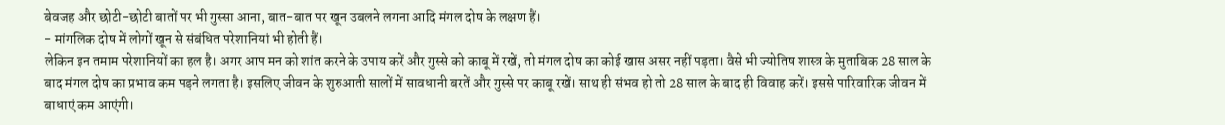बेवजह और छोटी-छोटी बातों पर भी गुस्सा आना, बात-बात पर खून उबलने लगना आदि मंगल दोष के लक्षण हैं।
- मांगलिक दोष में लोगों खून से संबंधित परेशानियां भी होती हैं।
लेकिन इन तमाम परेशानियों का हल है। अगर आप मन को शांत करने के उपाय करें और गुस्से को काबू में रखें, तो मंगल दोष का कोई खास असर नहीं पड़ता। वैसे भी ज्योतिष शास्त्र के मुताबिक 28 साल के बाद मंगल दोष का प्रभाव कम पड़ने लगता है। इसलिए जीवन के शुरुआती सालों में सावधानी बरतें और गुस्से पर काबू रखें। साथ ही संभव हो तो 28 साल के बाद ही विवाह करें। इससे पारिवारिक जीवन में बाधाएं कम आएंगी।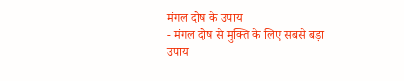मंगल दोष के उपाय
- मंगल दोष से मुक्ति के लिए सबसे बड़ा उपाय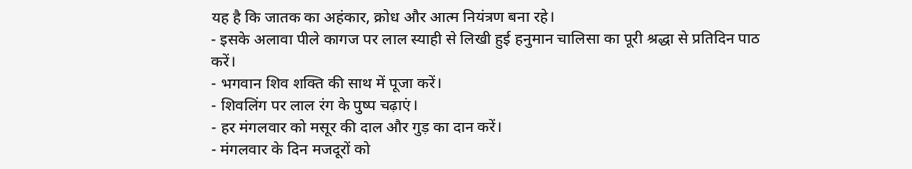यह है कि जातक का अहंकार, क्रोध और आत्म नियंत्रण बना रहे।
- इसके अलावा पीले कागज पर लाल स्याही से लिखी हुई हनुमान चालिसा का पूरी श्रद्धा से प्रतिदिन पाठ करें।
- भगवान शिव शक्ति की साथ में पूजा करें।
- शिवलिंग पर लाल रंग के पुष्प चढ़ाएं।
- हर मंगलवार को मसूर की दाल और गुड़ का दान करें।
- मंगलवार के दिन मजदूरों को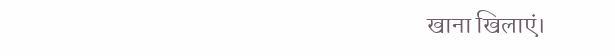खाना खिलाएं।